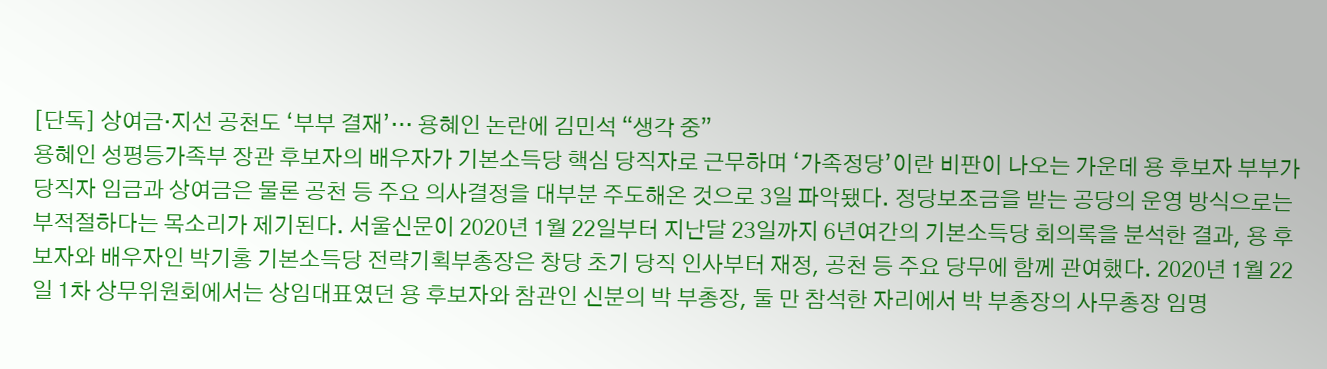[단독] 상여금·지선 공천도 ‘부부 결재’… 용혜인 논란에 김민석 “생각 중”
용혜인 성평등가족부 장관 후보자의 배우자가 기본소득당 핵심 당직자로 근무하며 ‘가족정당’이란 비판이 나오는 가운데 용 후보자 부부가 당직자 임금과 상여금은 물론 공천 등 주요 의사결정을 대부분 주도해온 것으로 3일 파악됐다. 정당보조금을 받는 공당의 운영 방식으로는 부적절하다는 목소리가 제기된다. 서울신문이 2020년 1월 22일부터 지난달 23일까지 6년여간의 기본소득당 회의록을 분석한 결과, 용 후보자와 배우자인 박기홍 기본소득당 전략기획부총장은 창당 초기 당직 인사부터 재정, 공천 등 주요 당무에 함께 관여했다. 2020년 1월 22일 1차 상무위원회에서는 상임대표였던 용 후보자와 참관인 신분의 박 부총장, 둘 만 참석한 자리에서 박 부총장의 사무총장 임명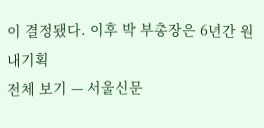이 결정됐다. 이후 박 부총장은 6년간 원내기획
전체 보기 — 서울신문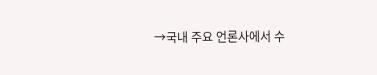→국내 주요 언론사에서 수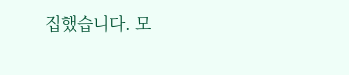집했습니다. 모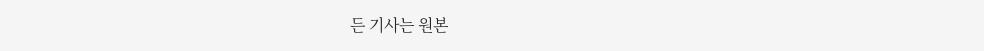든 기사는 원본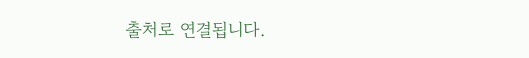출처로 연결됩니다.